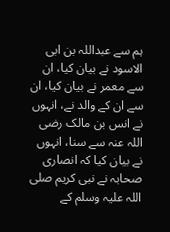ہم سے عبداللہ بن ابی الاسود نے بیان کیا، ان سے معمر نے بیان کیا، ان سے ان کے والد نے، انہوں نے انس بن مالک رضی اللہ عنہ سے سنا، انہوں نے بیان کیا کہ انصاری صحابہ نے نبی کریم صلی اللہ علیہ وسلم کے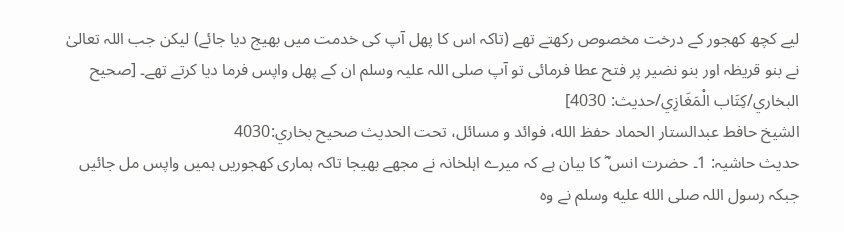لیے کچھ کھجور کے درخت مخصوص رکھتے تھے (تاکہ اس کا پھل آپ کی خدمت میں بھیج دیا جائے) لیکن جب اللہ تعالیٰ نے بنو قریظہ اور بنو نضیر پر فتح عطا فرمائی تو آپ صلی اللہ علیہ وسلم ان کے پھل واپس فرما دیا کرتے تھے۔ [صحيح البخاري/كِتَاب الْمَغَازِي/حدیث: 4030]
الشيخ حافط عبدالستار الحماد حفظ الله، فوائد و مسائل، تحت الحديث صحيح بخاري:4030
حدیث حاشیہ: 1۔ حضرت انس ؓ کا بیان ہے کہ میرے اہلخانہ نے مجھے بھیجا تاکہ ہماری کھجوریں ہمیں واپس مل جائیں جبکہ رسول اللہ صلى الله عليه وسلم نے وہ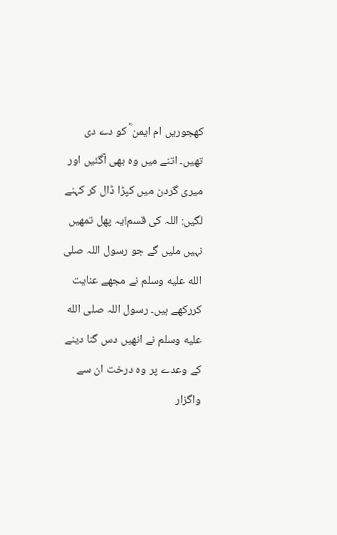کھجوریں ام ایمن ؓ کو دے دی تھیں۔ اتنے میں وہ بھی آگئیں اور میری گردن میں کپڑا ڈال کر کہنے لگیں: اللہ کی قسم!یہ پھل تمھیں نہیں ملیں گے جو رسول اللہ صلى الله عليه وسلم نے مجھے عنایت کررکھے ہیں۔ رسول اللہ صلى الله عليه وسلم نے انھیں دس گنا دینے کے وعدے پر وہ درخت ان سے واگزار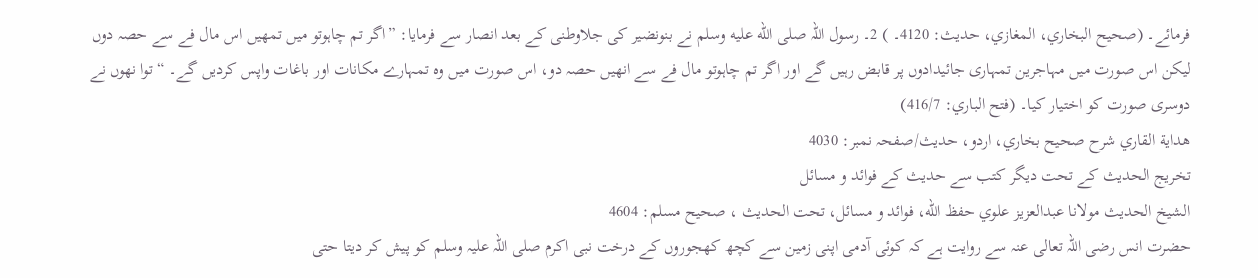فرمائے۔ (صحیح البخاري، المغازي، حدیث: 4120۔ ) 2۔ رسول اللہ صلى الله عليه وسلم نے بنونضیر کی جلاوطنی کے بعد انصار سے فرمایا: ”اگر تم چاہوتو میں تمھیں اس مال فے سے حصہ دوں لیکن اس صورت میں مہاجرین تمہاری جائیدادوں پر قابض رہیں گے اور اگر تم چاہوتو مال فے سے انھیں حصہ دو، اس صورت میں وہ تمہارے مکانات اور باغات واپس کردیں گے۔ “ توا نھوں نے دوسری صورت کو اختیار کیا۔ (فتح الباري: 416/7)
هداية القاري شرح صحيح بخاري، اردو، حدیث/صفحہ نمبر: 4030
تخریج الحدیث کے تحت دیگر کتب سے حدیث کے فوائد و مسائل
الشيخ الحديث مولانا عبدالعزيز علوي حفظ الله، فوائد و مسائل، تحت الحديث ، صحيح مسلم: 4604
حضرت انس رضی اللہ تعالی عنہ سے روایت ہے کہ کوئی آدمی اپنی زمین سے کچھ کھجوروں کے درخت نبی اکرم صلی اللہ علیہ وسلم کو پیش کر دیتا حتی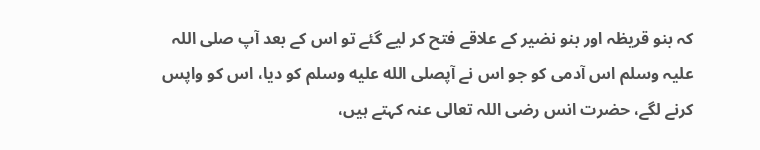کہ بنو قریظہ اور بنو نضیر کے علاقے فتح کر لیے گئے تو اس کے بعد آپ صلی اللہ علیہ وسلم اس آدمی کو جو اس نے آپصلى الله عليه وسلم کو دیا، اس کو واپس کرنے لگے، حضرت انس رضی اللہ تعالی عنہ کہتے ہیں،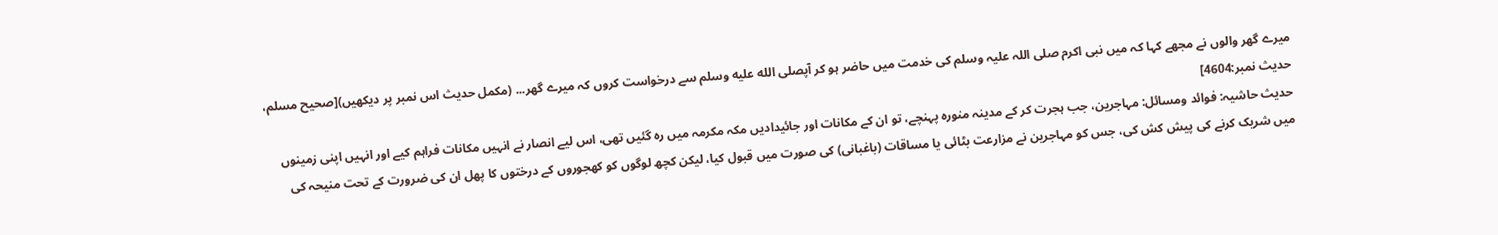میرے گھر والوں نے مجھے کہا کہ میں نبی اکرم صلی اللہ علیہ وسلم کی خدمت میں حاضر ہو کر آپصلى الله عليه وسلم سے درخواست کروں کہ میرے گھر... (مکمل حدیث اس نمبر پر دیکھیں)[صحيح مسلم، حديث نمبر:4604]
حدیث حاشیہ: فوائد ومسائل: مہاجرین، جب ہجرت کر کے مدینہ منورہ پہنچے، تو ان کے مکانات اور جائیدادیں مکہ مکرمہ میں رہ گئیں تھی، اس لیے انصار نے انہیں مکانات فراہم کیے اور انہیں اپنی زمینوں میں شریک کرنے کی پیش کش کی، جس کو مہاجرین نے مزارعت بٹائی یا مساقات (باغبانی) کی صورت میں قبول کیا، لیکن کچھ لوگوں کو کھجوروں کے درختوں کا پھل ان کی ضرورت کے تحت منیحہ کی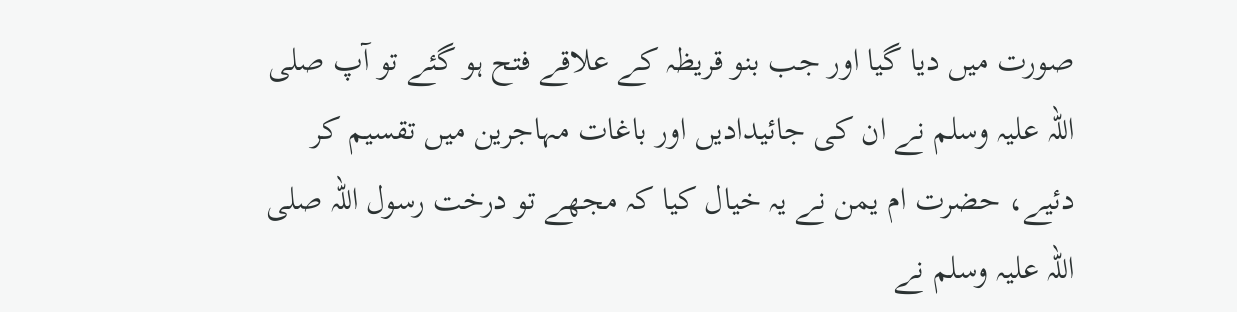صورت میں دیا گیا اور جب بنو قریظہ کے علاقے فتح ہو گئے تو آپ صلی اللہ علیہ وسلم نے ان کی جائیدادیں اور باغات مہاجرین میں تقسیم کر دئیے، حضرت ام یمن نے یہ خیال کیا کہ مجھے تو درخت رسول اللہ صلی اللہ علیہ وسلم نے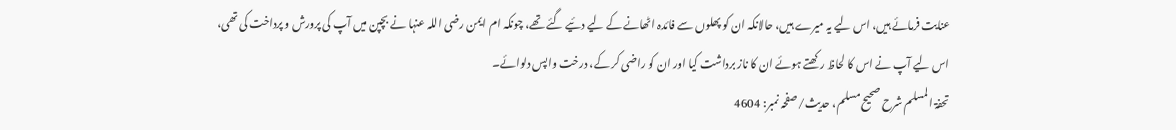عنایت فرمائے ہیں، اس لیے یہ میرے ہیں، حالانکہ ان کو پھلوں سے فائدہ اٹھانے کے لیے دئیے گئے تھے، چونکہ ام ایمن رضی اللہ عنہا نے بچپن میں آپ کی پرورش و پرداخت کی تھی، اس لیے آپ نے اس کا لحاظ رکھتے ہوئے ان کا ناز برداشت کیا اور ان کو راضی کر کے، درخت واپس دلوائے۔
تحفۃ المسلم شرح صحیح مسلم، حدیث/صفحہ نمبر: 4604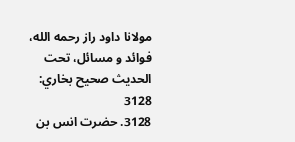مولانا داود راز رحمه الله، فوائد و مسائل، تحت الحديث صحيح بخاري: 3128
3128. حضرت انس بن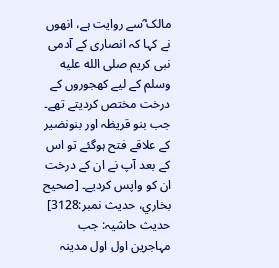مالک ؓسے روایت ہے، انھوں نے کہا کہ انصاری کے آدمی نبی کریم صلى الله عليه وسلم کے لیے کھجوروں کے درخت مختص کردیتے تھے۔ جب بنو قریظہ اور بنونضیر کے علاقے فتح ہوگئے تو اس کے بعد آپ نے ان کے درخت ان کو واپس کردیے۔ [صحيح بخاري، حديث نمبر:3128]
حدیث حاشیہ: جب مہاجرین اول اول مدینہ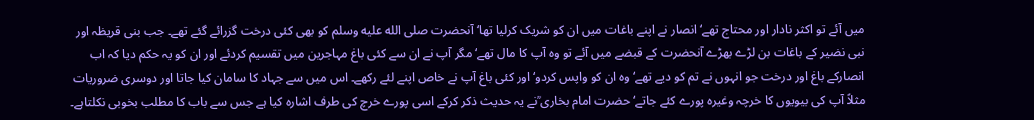میں آئے تو اکثر نادار اور محتاج تھے‘ انصار نے اپنے باغات میں ان کو شریک کرلیا تھا‘ آنحضرت صلى الله عليه وسلم کو بھی کئی درخت گزرائے گئے تھے۔ جب بنی قریظہ اور نبی نضیر کے باغات بن لڑے بھڑے آنحضرت کے قبضے میں آئے تو وہ آپ کا مال تھے‘ مگر آپ نے ان سے کئی باغ مہاجرین میں تقسیم کردئے اور ان کو یہ حکم دیا کہ اب انصارکے باغ اور درخت جو انہوں نے تم کو ديے تھے‘ وہ ان کو واپس کردو‘ اور کئی باغ آپ نے خاص اپنے لئے رکھے۔ اس میں سے جہاد کا سامان کیا جاتا اور دوسری ضروریات مثلاً آپ کی بیویوں کا خرچہ وغیرہ پورے کئے جاتے‘ حضرت امام بخاری ؒنے یہ حدیث ذکر کرکے اسی پورے خرچ کی طرف اشارہ کیا ہے جس سے باب کا مطلب بخوبی نکلتاہے۔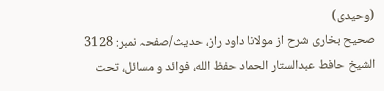(وحیدی)
صحیح بخاری شرح از مولانا داود راز، حدیث/صفحہ نمبر: 3128
الشيخ حافط عبدالستار الحماد حفظ الله، فوائد و مسائل، تحت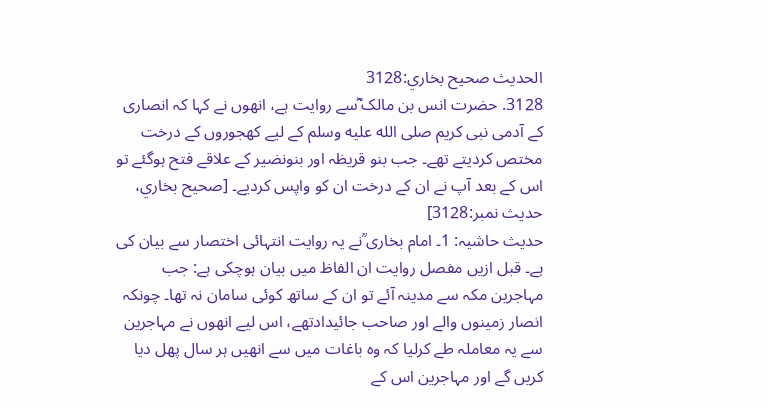الحديث صحيح بخاري:3128
3128. حضرت انس بن مالک ؓسے روایت ہے، انھوں نے کہا کہ انصاری کے آدمی نبی کریم صلى الله عليه وسلم کے لیے کھجوروں کے درخت مختص کردیتے تھے۔ جب بنو قریظہ اور بنونضیر کے علاقے فتح ہوگئے تو اس کے بعد آپ نے ان کے درخت ان کو واپس کردیے۔ [صحيح بخاري، حديث نمبر:3128]
حدیث حاشیہ: 1۔ امام بخاری ؒنے یہ روایت انتہائی اختصار سے بیان کی ہے۔ قبل ازیں مفصل روایت ان الفاظ میں بیان ہوچکی ہے: جب مہاجرین مکہ سے مدینہ آئے تو ان کے ساتھ کوئی سامان نہ تھا۔ چونکہ انصار زمینوں والے اور صاحب جائیدادتھے، اس لیے انھوں نے مہاجرین سے یہ معاملہ طے کرلیا کہ وہ باغات میں سے انھیں ہر سال پھل دیا کریں گے اور مہاجرین اس کے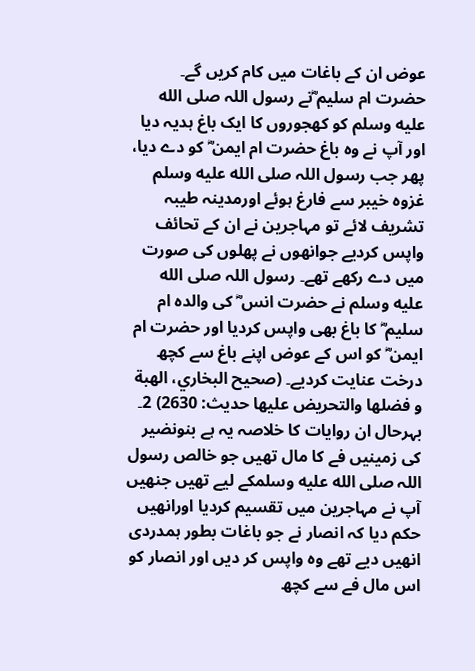عوض ان کے باغات میں کام کریں گے۔ حضرت ام سلیم ؓنے رسول اللہ صلى الله عليه وسلم کو کھجوروں کا ایک باغ ہدیہ دیا اور آپ نے وہ باغ حضرت ام ایمن ؓ کو دے دیا، پھر جب رسول اللہ صلى الله عليه وسلم غزوہ خیبر سے فارغ ہوئے اورمدینہ طیبہ تشریف لائے تو مہاجرین نے ان کے تحائف واپس کردیے جوانھوں نے پھلوں کی صورت میں دے رکھے تھے۔ رسول اللہ صلى الله عليه وسلم نے حضرت انس ؓ کی والدہ ام سلیم ؓ کا باغ بھی واپس کردیا اور حضرت ام ایمن ؓ کو اس کے عوض اپنے باغ سے کچھ درخت عنایت کردیے۔ (صحیح البخاري، الھبة و فضلھا والتحریض علیھا حدیث: 2630) 2۔ بہرحال ان روایات کا خلاصہ یہ ہے بنونضیر کی زمینیں فے کا مال تھیں جو خالص رسول اللہ صلى الله عليه وسلمکے لیے تھیں جنھیں آپ نے مہاجرین میں تقسیم کردیا اورانھیں حکم دیا کہ انصار نے جو باغات بطور ہمدردی انھیں دیے تھے وہ واپس کر دیں اور انصار کو اس مال فے سے کچھ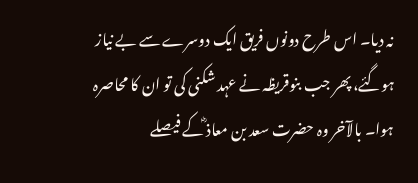نہ دیا۔ اس طرح دونوں فریق ایک دوسرے سے بے نیاز ہوگئے، پھر جب بنوقریظہ نے عہد شکنی کی تو ان کا محاصرہ ہوا۔ بالآخر وہ حضرت سعد بن معاذ ؓکے فیصلے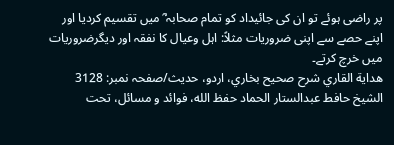پر راضی ہوئے تو ان کی جائیداد کو تمام صحابہ ؓ میں تقسیم کردیا اور اپنے حصے سے اپنی ضروریات مثلاً: اہل وعیال کا نفقہ اور دیگرضروریات میں خرچ کرتے۔
هداية القاري شرح صحيح بخاري، اردو، حدیث/صفحہ نمبر: 3128
الشيخ حافط عبدالستار الحماد حفظ الله، فوائد و مسائل، تحت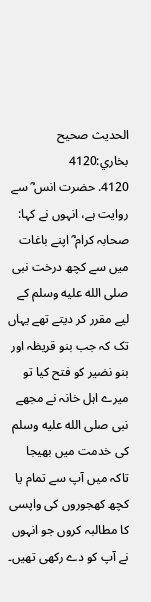الحديث صحيح بخاري:4120
4120. حضرت انس ؓ سے روایت ہے، انہوں نے کہا: صحابہ کرام ؓ اپنے باغات میں سے کچھ درخت نبی صلى الله عليه وسلم کے لیے مقرر کر دیتے تھے یہاں تک کہ جب بنو قریظہ اور بنو نضیر کو فتح کیا تو میرے اہل خانہ نے مجھے نبی صلى الله عليه وسلم کی خدمت میں بھیجا تاکہ میں آپ سے تمام یا کچھ کھجوروں کی واپسی کا مطالبہ کروں جو انہوں نے آپ کو دے رکھی تھیں۔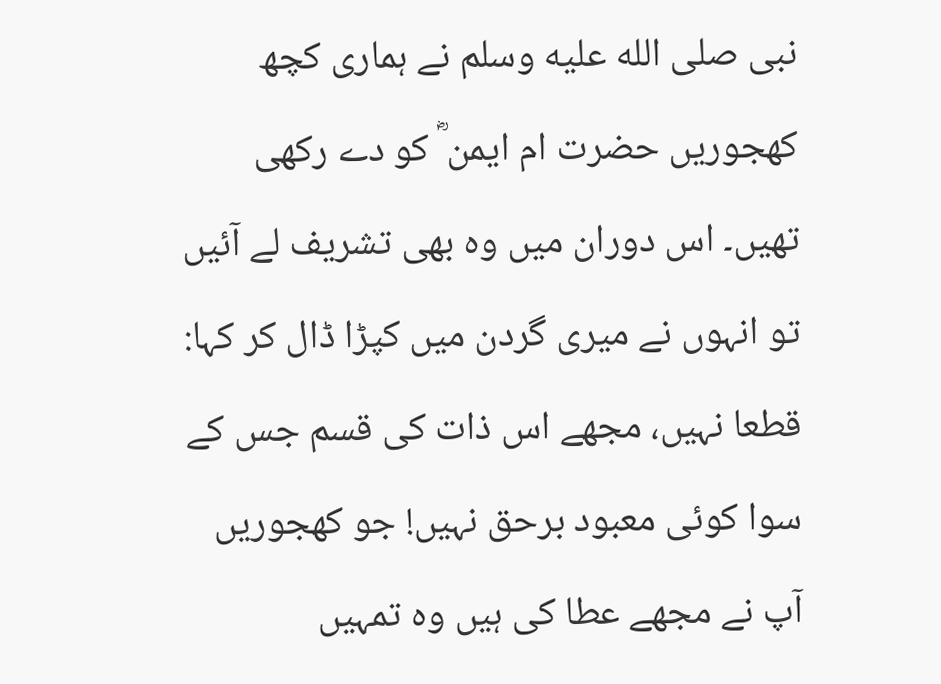نبی صلى الله عليه وسلم نے ہماری کچھ کھجوریں حضرت ام ایمن ؓ کو دے رکھی تھیں۔ اس دوران میں وہ بھی تشریف لے آئیں تو انہوں نے میری گردن میں کپڑا ڈال کر کہا: قطعا نہیں، مجھے اس ذات کی قسم جس کے سوا کوئی معبود برحق نہیں! جو کھجوریں آپ نے مجھے عطا کی ہیں وہ تمہیں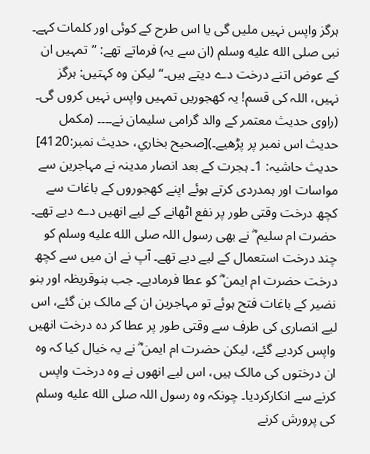ہرگز واپس نہیں ملیں گی یا اس طرح کے کوئی اور کلمات کہے۔ نبی صلى الله عليه وسلم (ان سے یہ) فرماتے تھے: ”تمہیں ان کے عوض اتنے درخت دے دیتے ہیں۔“ لیکن وہ کہتیں: ہرگز نہیں، اللہ کی قسم! یہ کھجوریں تمہیں واپس نہیں کروں گی۔ (راوی حدیث معتمر کے والد گرامی سلیمان نے۔۔۔۔ (مکمل حدیث اس نمبر پر پڑھیے۔)[صحيح بخاري، حديث نمبر:4120]
حدیث حاشیہ: 1۔ ہجرت کے بعد انصار مدینہ نے مہاجرین سے مواسات اور ہمدردی کرتے ہوئے اپنے کھجوروں کے باغات سے کچھ درخت وقتی طور پر نفع اٹھانے کے لیے انھیں دے دیے تھے۔ حضرت ام سلیم ؓ نے بھی رسول اللہ صلى الله عليه وسلم کو چند درخت استعمال کے لیے دیے تھے۔ آپ نے ان میں سے کچھ درخت حضرت ام ایمن ؓ کو عطا فرمادیے۔ جب بنوقریظہ اور بنو نضیر کے باغات فتح ہوئے تو مہاجرین ان کے مالک بن گئے، اس لیے انصاری کی طرف سے وقتی طور پر عطا کر دہ درخت انھیں واپس کردیے گئے، لیکن حضرت ام ایمن ؓ نے یہ خیال کیا کہ وہ ان درختوں کی مالک ہیں، اس لیے انھوں نے وہ درخت واپس کرنے سے انکارکردیا۔ چونکہ وہ رسول اللہ صلى الله عليه وسلم کی پرورش کرنے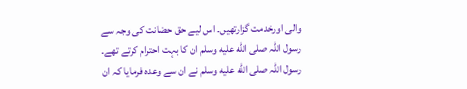والی اورخدمت گزارتھیں۔ اس لیے حق حضانت کی وجہ سے رسول اللہ صلى الله عليه وسلم ان کا بہت احترام کرتے تھے۔ رسول اللہ صلى الله عليه وسلم نے ان سے وعدہ فرمایا کہ ان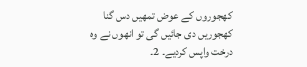کھجوروں کے عوض تمھیں دس گنا کھجوریں دی جائیں گی تو انھوں نے وہ درخت واپس کردیے۔ 2۔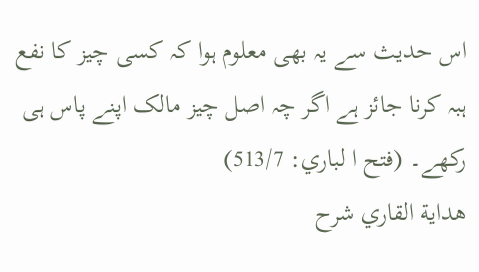اس حدیث سے یہ بھی معلوم ہوا کہ کسی چیز کا نفع ہبہ کرنا جائز ہے اگر چہ اصل چیز مالک اپنے پاس ہی رکھے۔ (فتح ا لباري: 513/7)
هداية القاري شرح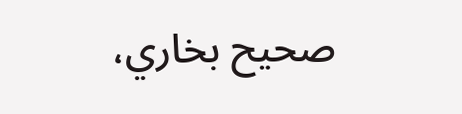صحيح بخاري،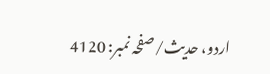اردو، حدیث/صفحہ نمبر: 4120